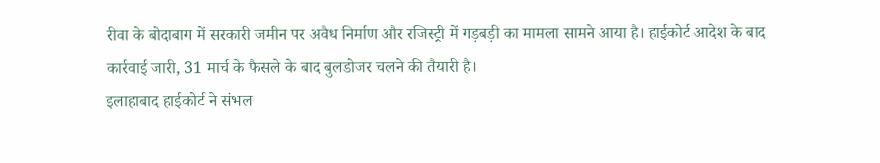रीवा के बोदाबाग में सरकारी जमीन पर अवैध निर्माण और रजिस्ट्री में गड़बड़ी का मामला सामने आया है। हाईकोर्ट आदेश के बाद कार्रवाई जारी, 31 मार्च के फैसले के बाद बुलडोजर चलने की तैयारी है।
इलाहाबाद हाईकोर्ट ने संभल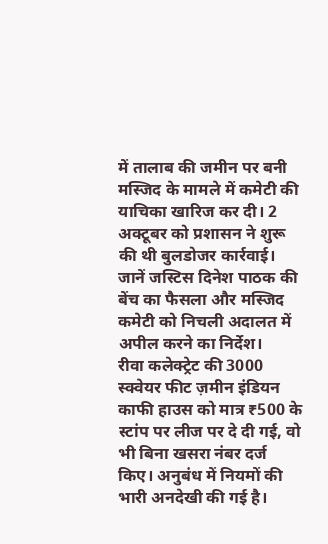में तालाब की जमीन पर बनी मस्जिद के मामले में कमेटी की याचिका खारिज कर दी। 2 अक्टूबर को प्रशासन ने शुरू की थी बुलडोजर कार्रवाई। जानें जस्टिस दिनेश पाठक की बेंच का फैसला और मस्जिद कमेटी को निचली अदालत में अपील करने का निर्देश।
रीवा कलेक्ट्रेट की 3000 स्क्वेयर फीट ज़मीन इंडियन काफी हाउस को मात्र ₹500 के स्टांप पर लीज पर दे दी गई, वो भी बिना खसरा नंबर दर्ज किए। अनुबंध में नियमों की भारी अनदेखी की गई है।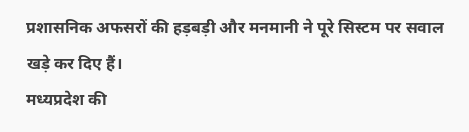प्रशासनिक अफसरों की हड़बड़ी और मनमानी ने पूरे सिस्टम पर सवाल खड़े कर दिए हैं।
मध्यप्रदेश की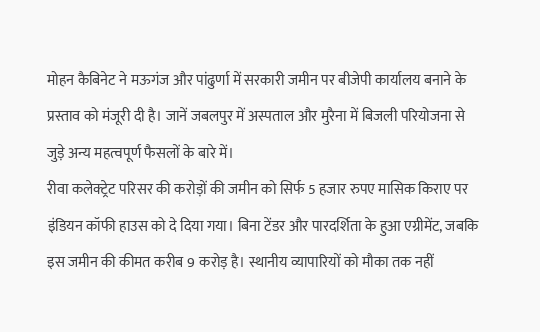मोहन कैबिनेट ने मऊगंज और पांढुर्णा में सरकारी जमीन पर बीजेपी कार्यालय बनाने के प्रस्ताव को मंजूरी दी है। जानें जबलपुर में अस्पताल और मुरैना में बिजली परियोजना से जुड़े अन्य महत्वपूर्ण फैसलों के बारे में।
रीवा कलेक्ट्रेट परिसर की करोड़ों की जमीन को सिर्फ 5 हजार रुपए मासिक किराए पर इंडियन कॉफी हाउस को दे दिया गया। बिना टेंडर और पारदर्शिता के हुआ एग्रीमेंट, जबकि इस जमीन की कीमत करीब 9 करोड़ है। स्थानीय व्यापारियों को मौका तक नहीं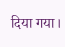दिया गया।